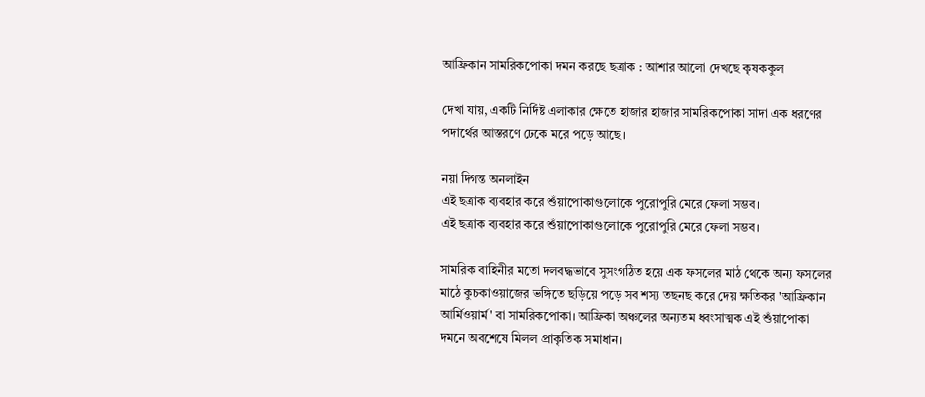আফ্রিকান সামরিকপোকা দমন করছে ছত্রাক : আশার আলো দেখছে কৃষককুল

দেখা যায়, একটি নির্দিষ্ট এলাকার ক্ষেতে হাজার হাজার সামরিকপোকা সাদা এক ধরণের পদার্থের আস্তরণে ঢেকে মরে পড়ে আছে।

নয়া দিগন্ত অনলাইন
এই ছত্রাক ব্যবহার করে শুঁয়াপোকাগুলোকে পুরোপুরি মেরে ফেলা সম্ভব।
এই ছত্রাক ব্যবহার করে শুঁয়াপোকাগুলোকে পুরোপুরি মেরে ফেলা সম্ভব।

সামরিক বাহিনীর মতো দলবদ্ধভাবে সুসংগঠিত হয়ে এক ফসলের মাঠ থেকে অন্য ফসলের মাঠে কুচকাওয়াজের ভঙ্গিতে ছড়িয়ে পড়ে সব শস্য তছনছ করে দেয় ক্ষতিকর 'আফ্রিকান আর্মিওয়ার্ম' বা সামরিকপোকা। আফ্রিকা অঞ্চলের অন্যতম ধ্বংসাত্মক এই শুঁয়াপোকা দমনে অবশেষে মিলল প্রাকৃতিক সমাধান।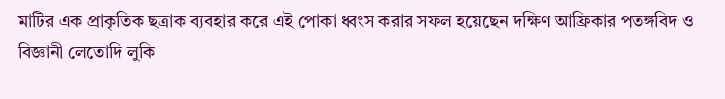মাটির এক প্রাকৃতিক ছত্রাক ব্যবহার করে এই পোকা ধ্বংস করার সফল হয়েছেন দক্ষিণ আফ্রিকার পতঙ্গবিদ ও বিজ্ঞানী লেতোদি লুকি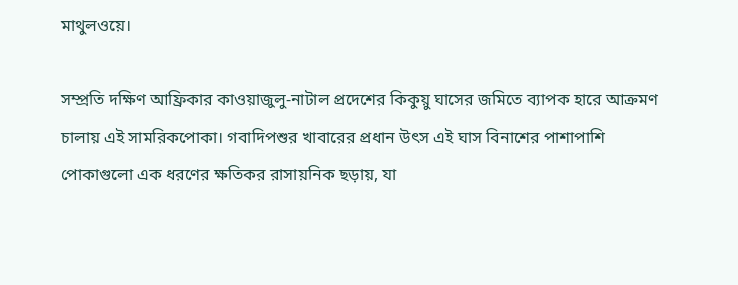মাথুলওয়ে।

সম্প্রতি দক্ষিণ আফ্রিকার কাওয়াজুলু-নাটাল প্রদেশের কিকুয়ু ঘাসের জমিতে ব্যাপক হারে আক্রমণ চালায় এই সামরিকপোকা। গবাদিপশুর খাবারের প্রধান উৎস এই ঘাস বিনাশের পাশাপাশি পোকাগুলো এক ধরণের ক্ষতিকর রাসায়নিক ছড়ায়, যা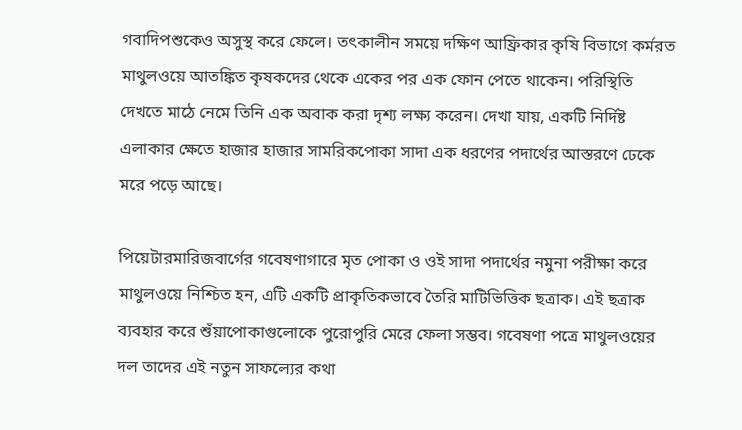গবাদিপশুকেও অসুস্থ করে ফেলে। তৎকালীন সময়ে দক্ষিণ আফ্রিকার কৃষি বিভাগে কর্মরত মাথুলওয়ে আতঙ্কিত কৃষকদের থেকে একের পর এক ফোন পেতে থাকেন। পরিস্থিতি দেখতে মাঠে নেমে তিনি এক অবাক করা দৃশ্য লক্ষ্য করেন। দেখা যায়, একটি নির্দিষ্ট এলাকার ক্ষেতে হাজার হাজার সামরিকপোকা সাদা এক ধরণের পদার্থের আস্তরণে ঢেকে মরে পড়ে আছে।

পিয়েটারমারিজবার্গের গবেষণাগারে মৃত পোকা ও ওই সাদা পদার্থের নমুনা পরীক্ষা করে মাথুলওয়ে নিশ্চিত হন, এটি একটি প্রাকৃতিকভাবে তৈরি মাটিভিত্তিক ছত্রাক। এই ছত্রাক ব্যবহার করে শুঁয়াপোকাগুলোকে পুরোপুরি মেরে ফেলা সম্ভব। গবেষণা পত্রে মাথুলওয়ের দল তাদের এই নতুন সাফল্যের কথা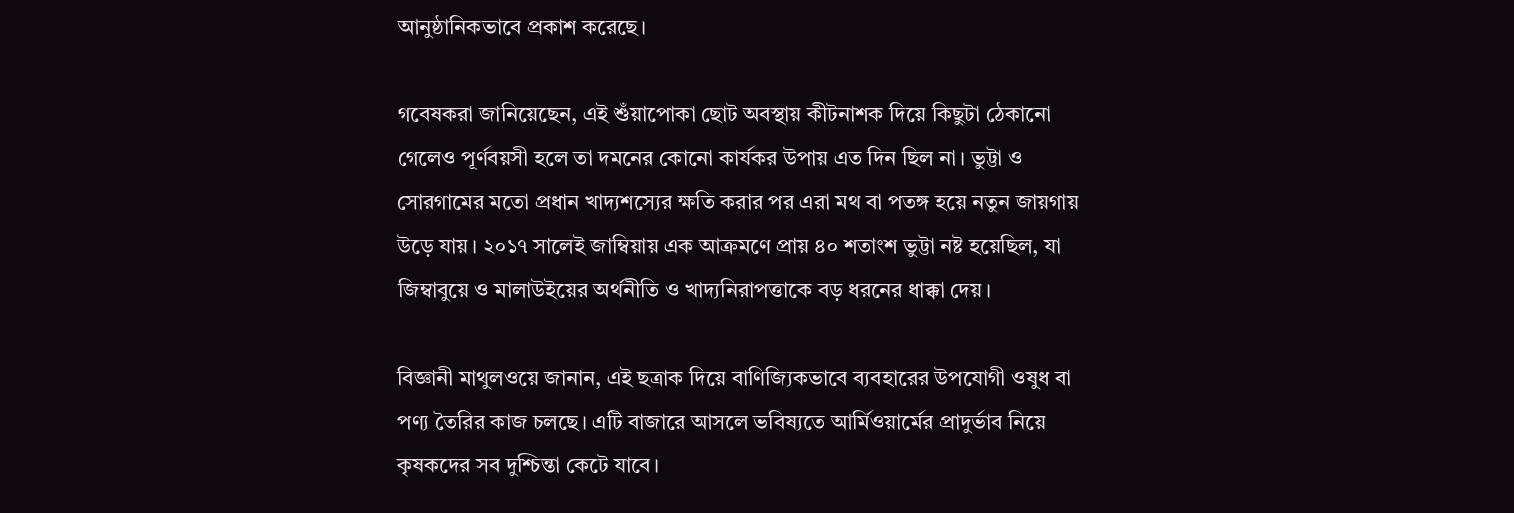আনুষ্ঠানিকভাবে প্রকাশ করেছে।

গবেষকরা জানিয়েছেন, এই শুঁয়াপোকা ছোট অবস্থায় কীটনাশক দিয়ে কিছুটা ঠেকানো গেলেও পূর্ণবয়সী হলে তা দমনের কোনো কার্যকর উপায় এত দিন ছিল না। ভুট্টা ও সোরগামের মতো প্রধান খাদ্যশস্যের ক্ষতি করার পর এরা মথ বা পতঙ্গ হয়ে নতুন জায়গায় উড়ে যায়। ২০১৭ সালেই জাম্বিয়ায় এক আক্রমণে প্রায় ৪০ শতাংশ ভুট্টা নষ্ট হয়েছিল, যা জিম্বাবুয়ে ও মালাউইয়ের অর্থনীতি ও খাদ্যনিরাপত্তাকে বড় ধরনের ধাক্কা দেয়।

বিজ্ঞানী মাথুলওয়ে জানান, এই ছত্রাক দিয়ে বাণিজ্যিকভাবে ব্যবহারের উপযোগী ওষুধ বা পণ্য তৈরির কাজ চলছে। এটি বাজারে আসলে ভবিষ্যতে আর্মিওয়ার্মের প্রাদুর্ভাব নিয়ে কৃষকদের সব দুশ্চিন্তা কেটে যাবে।